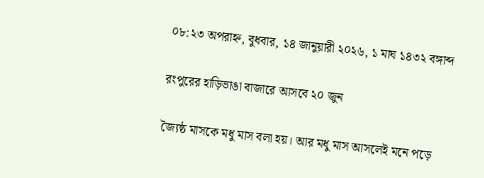০৮:২৩ অপরাহ্ন, বুধবার, ১৪ জানুয়ারী ২০২৬, ১ মাঘ ১৪৩২ বঙ্গাব্দ

রংপুরের হাড়িভাঙা বাজারে আসবে ২০ জুন

জ্যৈষ্ঠ মাসকে মধু মাস বলা হয়। আর মধু মাস আসলেই মনে পড়ে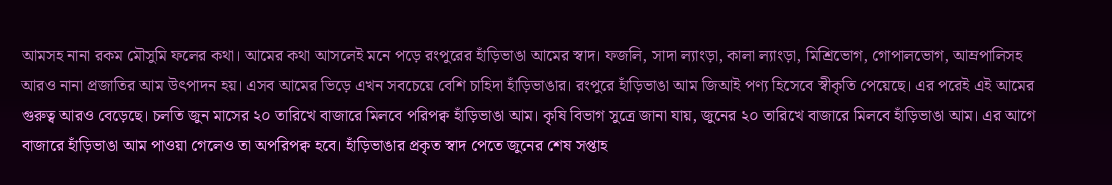আমসহ নানা রকম মৌসুমি ফলের কথা। আমের কথা আসলেই মনে পড়ে রংপুরের হাঁড়িভাঙা আমের স্বাদ। ফজলি, সাদা ল্যাংড়া, কালা ল্যাংড়া, মিশ্রিভোগ, গোপালভোগ, আম্রপালিসহ আরও নানা প্রজাতির আম উৎপাদন হয়। এসব আমের ভিড়ে এখন সবচেয়ে বেশি চাহিদা হাঁড়িভাঙার। রংপুরে হাঁড়িভাঙা আম জিআই পণ্য হিসেবে স্বীকৃতি পেয়েছে। এর পরেই এই আমের গুরুত্ব আরও বেড়েছে। চলতি জুন মাসের ২০ তারিখে বাজারে মিলবে পরিপক্ব হাঁড়িভাঙা আম। কৃষি বিভাগ সুত্রে জানা যায়, জুনের ২০ তারিখে বাজারে মিলবে হাঁড়িভাঙা আম। এর আগে বাজারে হাঁড়িভাঙা আম পাওয়া গেলেও তা অপরিপক্ব হবে। হাঁড়িভাঙার প্রকৃত স্বাদ পেতে জুনের শেষ সপ্তাহ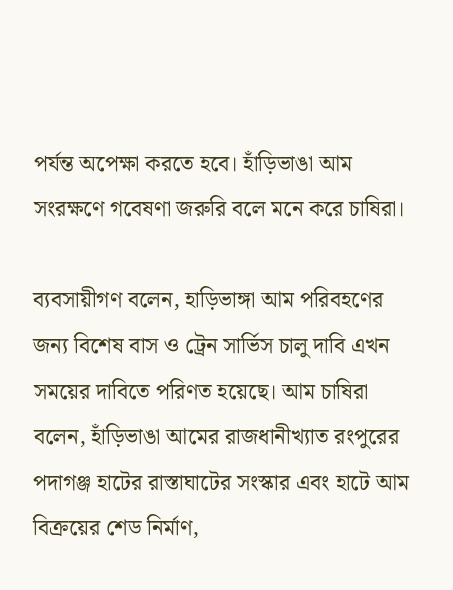পর্যন্ত অপেক্ষা করতে হবে। হাঁড়িভাঙা আম সংরক্ষণে গবেষণা জরুরি বলে মনে করে চাষিরা।

ব্যবসায়ীগণ বলেন, হাড়িভাঙ্গা আম পরিবহণের জন্য বিশেষ বাস ও ট্রেন সার্ভিস চালু দাবি এখন সময়ের দাবিতে পরিণত হয়েছে। আম চাষিরা বলেন, হাঁড়িভাঙা আমের রাজধানীখ্যাত রংপুরের পদাগঞ্জ হাটের রাস্তাঘাটের সংস্কার এবং হাটে আম বিক্রয়ের শেড নির্মাণ,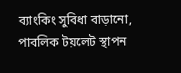ব্যাংকিং সুবিধা বাড়ানো, পাবলিক টয়লেট স্থাপন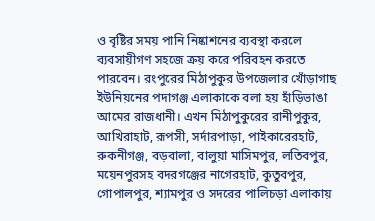ও বৃষ্টির সময় পানি নিষ্কাশনের ব্যবস্থা করলে ব্যবসায়ীগণ সহজে ক্রয় করে পরিবহন করতে পারবেন। রংপুরের মিঠাপুকুর উপজেলার খোঁড়াগাছ ইউনিয়নের পদাগঞ্জ এলাকাকে বলা হয় হাঁড়িভাঙা আমের রাজধানী। এখন মিঠাপুকুরের রানীপুকুর, আখিরাহাট, রূপসী, সর্দারপাড়া, পাইকারেরহাট, রুকনীগঞ্জ, বড়বালা, বালুয়া মাসিমপুর, লতিবপুর, ময়েনপুরসহ বদরগঞ্জের নাগেরহাট, কুতুবপুর, গোপালপুর, শ্যামপুর ও সদরের পালিচড়া এলাকায়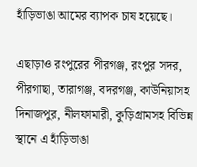হাঁড়িভাঙা আমের ব্যাপক চাষ হয়েছে।

এছাড়াও রংপুরের পীরগঞ্জ, রংপুর সদর, পীরগাছা, তারাগঞ্জ, বদরগঞ্জ, কাউনিয়াসহ দিনাজপুর, নীলফামারী, কুড়িগ্রামসহ বিভিন্ন স্থানে এ হাঁড়িভাঙা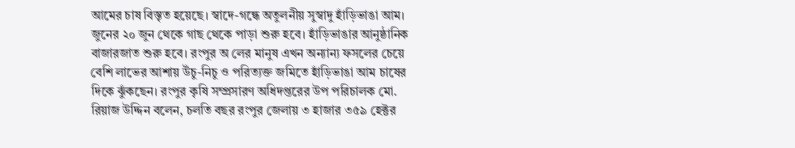আমের চাষ বিস্তৃত হয়েছে। স্বাদে-গন্ধে অতুলনীয় সুস্বাদু হাঁড়িভাঙা আম। জুনের ২০ জুন থেকে গাছ থেকে পাড়া শুরু হবে। হাঁড়িভাঙার আনুষ্ঠানিক বাজারজাত শুরু হবে। রংপুর অ লের মানুষ এখন অন্যান্য ফসলের চেয়ে বেশি লাভের আশায় উঁচু-নিচু ও পরিত্যক্ত জমিতে হাঁড়িভাঙা আম চাষের দিকে ঝুঁকছেন। রংপুর কৃষি সম্প্রসারণ অধিদপ্তরের উপ পরিচালক মো. রিয়াজ উদ্দিন বলেন, চলতি বছর রংপুর জেলায় ৩ হাজার ৩৫৯ হেক্টর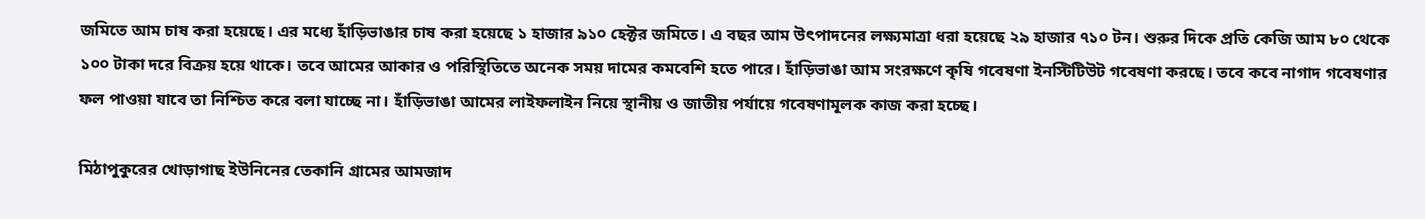জমিতে আম চাষ করা হয়েছে। এর মধ্যে হাঁড়িভাঙার চাষ করা হয়েছে ১ হাজার ৯১০ হেক্টর জমিতে। এ বছর আম উৎপাদনের লক্ষ্যমাত্রা ধরা হয়েছে ২৯ হাজার ৭১০ টন। শুরুর দিকে প্রতি কেজি আম ৮০ থেকে ১০০ টাকা দরে বিক্রয় হয়ে থাকে। তবে আমের আকার ও পরিস্থিতিতে অনেক সময় দামের কমবেশি হতে পারে। হাঁড়িভাঙা আম সংরক্ষণে কৃষি গবেষণা ইনস্টিটিউট গবেষণা করছে। তবে কবে নাগাদ গবেষণার ফল পাওয়া যাবে তা নিশ্চিত করে বলা যাচ্ছে না। হাঁড়িভাঙা আমের লাইফলাইন নিয়ে স্থানীয় ও জাতীয় পর্যায়ে গবেষণামূলক কাজ করা হচ্ছে।

মিঠাপুকুরের খোড়াগাছ ইউনিনের তেকানি গ্রামের আমজাদ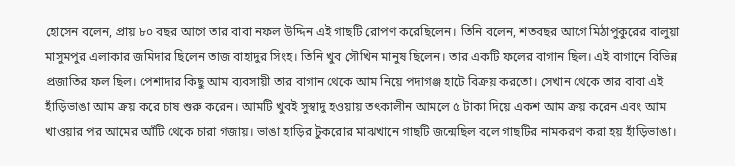হোসেন বলেন, প্রায় ৮০ বছর আগে তার বাবা নফল উদ্দিন এই গাছটি রোপণ করেছিলেন। তিনি বলেন, শতবছর আগে মিঠাপুকুরের বালুয়া মাসুমপুর এলাকার জমিদার ছিলেন তাজ বাহাদুর সিংহ। তিনি খুব সৌখিন মানুষ ছিলেন। তার একটি ফলের বাগান ছিল। এই বাগানে বিভিন্ন প্রজাতির ফল ছিল। পেশাদার কিছু আম ব্যবসায়ী তার বাগান থেকে আম নিয়ে পদাগঞ্জ হাটে বিক্রয় করতো। সেখান থেকে তার বাবা এই হাঁড়িভাঙা আম ক্রয় করে চাষ শুরু করেন। আমটি খুবই সুস্বাদু হওয়ায় তৎকালীন আমলে ৫ টাকা দিয়ে একশ আম ক্রয় করেন এবং আম খাওয়ার পর আমের আঁটি থেকে চারা গজায়। ভাঙা হাড়ির টুকরোর মাঝখানে গাছটি জন্মেছিল বলে গাছটির নামকরণ করা হয় হাঁড়িভাঙা।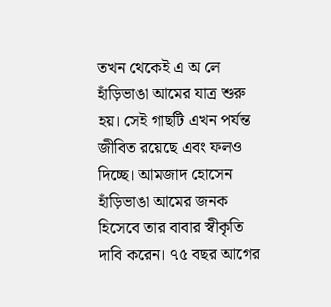তখন থেকেই এ অ লে হাঁড়িভাঙা আমের যাত্র শুরু হয়। সেই গাছটি এখন পর্যন্ত জীবিত রয়েছে এবং ফলও দিচ্ছে। আমজাদ হোসেন হাঁড়িভাঙা আমের জনক হিসেবে তার বাবার স্বীকৃতি দাবি করেন। ৭৫ বছর আগের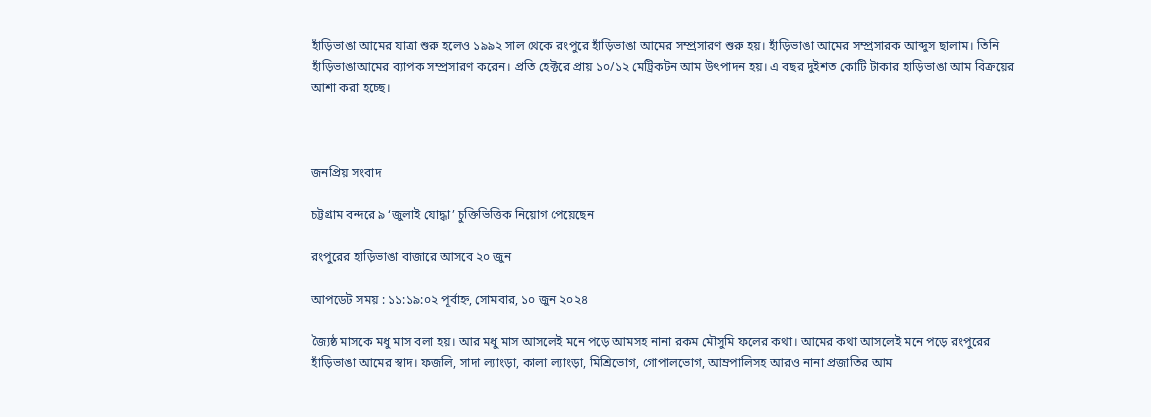হাঁড়িভাঙা আমের যাত্রা শুরু হলেও ১৯৯২ সাল থেকে রংপুরে হাঁড়িভাঙা আমের সম্প্রসারণ শুরু হয়। হাঁড়িভাঙা আমের সম্প্রসারক আব্দুস ছালাম। তিনি হাঁড়িভাঙাআমের ব্যাপক সম্প্রসারণ করেন। প্রতি হেক্টরে প্রায় ১০/১২ মেট্রিকটন আম উৎপাদন হয়। এ বছর দুইশত কোটি টাকার হাড়িভাঙা আম বিক্রয়ের আশা করা হচ্ছে।



জনপ্রিয় সংবাদ

চট্টগ্রাম বন্দরে ৯ ‘জুলাই যোদ্ধা’ চুক্তিভিত্তিক নিয়োগ পেয়েছেন

রংপুরের হাড়িভাঙা বাজারে আসবে ২০ জুন

আপডেট সময় : ১১:১৯:০২ পূর্বাহ্ন, সোমবার, ১০ জুন ২০২৪

জ্যৈষ্ঠ মাসকে মধু মাস বলা হয়। আর মধু মাস আসলেই মনে পড়ে আমসহ নানা রকম মৌসুমি ফলের কথা। আমের কথা আসলেই মনে পড়ে রংপুরের হাঁড়িভাঙা আমের স্বাদ। ফজলি, সাদা ল্যাংড়া, কালা ল্যাংড়া, মিশ্রিভোগ, গোপালভোগ, আম্রপালিসহ আরও নানা প্রজাতির আম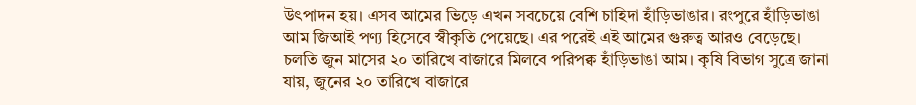উৎপাদন হয়। এসব আমের ভিড়ে এখন সবচেয়ে বেশি চাহিদা হাঁড়িভাঙার। রংপুরে হাঁড়িভাঙা আম জিআই পণ্য হিসেবে স্বীকৃতি পেয়েছে। এর পরেই এই আমের গুরুত্ব আরও বেড়েছে। চলতি জুন মাসের ২০ তারিখে বাজারে মিলবে পরিপক্ব হাঁড়িভাঙা আম। কৃষি বিভাগ সুত্রে জানা যায়, জুনের ২০ তারিখে বাজারে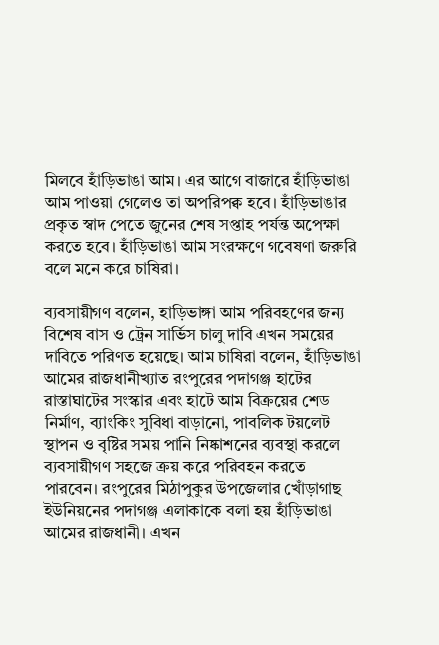মিলবে হাঁড়িভাঙা আম। এর আগে বাজারে হাঁড়িভাঙা আম পাওয়া গেলেও তা অপরিপক্ব হবে। হাঁড়িভাঙার প্রকৃত স্বাদ পেতে জুনের শেষ সপ্তাহ পর্যন্ত অপেক্ষা করতে হবে। হাঁড়িভাঙা আম সংরক্ষণে গবেষণা জরুরি বলে মনে করে চাষিরা।

ব্যবসায়ীগণ বলেন, হাড়িভাঙ্গা আম পরিবহণের জন্য বিশেষ বাস ও ট্রেন সার্ভিস চালু দাবি এখন সময়ের দাবিতে পরিণত হয়েছে। আম চাষিরা বলেন, হাঁড়িভাঙা আমের রাজধানীখ্যাত রংপুরের পদাগঞ্জ হাটের রাস্তাঘাটের সংস্কার এবং হাটে আম বিক্রয়ের শেড নির্মাণ, ব্যাংকিং সুবিধা বাড়ানো, পাবলিক টয়লেট স্থাপন ও বৃষ্টির সময় পানি নিষ্কাশনের ব্যবস্থা করলে ব্যবসায়ীগণ সহজে ক্রয় করে পরিবহন করতে পারবেন। রংপুরের মিঠাপুকুর উপজেলার খোঁড়াগাছ ইউনিয়নের পদাগঞ্জ এলাকাকে বলা হয় হাঁড়িভাঙা আমের রাজধানী। এখন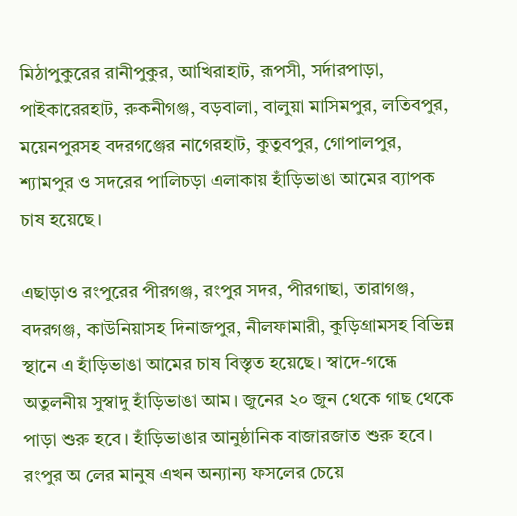মিঠাপুকুরের রানীপুকুর, আখিরাহাট, রূপসী, সর্দারপাড়া, পাইকারেরহাট, রুকনীগঞ্জ, বড়বালা, বালুয়া মাসিমপুর, লতিবপুর, ময়েনপুরসহ বদরগঞ্জের নাগেরহাট, কুতুবপুর, গোপালপুর, শ্যামপুর ও সদরের পালিচড়া এলাকায় হাঁড়িভাঙা আমের ব্যাপক চাষ হয়েছে।

এছাড়াও রংপুরের পীরগঞ্জ, রংপুর সদর, পীরগাছা, তারাগঞ্জ, বদরগঞ্জ, কাউনিয়াসহ দিনাজপুর, নীলফামারী, কুড়িগ্রামসহ বিভিন্ন স্থানে এ হাঁড়িভাঙা আমের চাষ বিস্তৃত হয়েছে। স্বাদে-গন্ধে অতুলনীয় সুস্বাদু হাঁড়িভাঙা আম। জুনের ২০ জুন থেকে গাছ থেকে পাড়া শুরু হবে। হাঁড়িভাঙার আনুষ্ঠানিক বাজারজাত শুরু হবে। রংপুর অ লের মানুষ এখন অন্যান্য ফসলের চেয়ে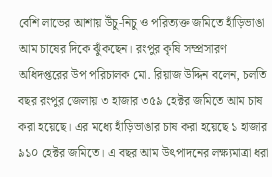বেশি লাভের আশায় উঁচু-নিচু ও পরিত্যক্ত জমিতে হাঁড়িভাঙা আম চাষের দিকে ঝুঁকছেন। রংপুর কৃষি সম্প্রসারণ অধিদপ্তরের উপ পরিচালক মো. রিয়াজ উদ্দিন বলেন, চলতি বছর রংপুর জেলায় ৩ হাজার ৩৫৯ হেক্টর জমিতে আম চাষ করা হয়েছে। এর মধ্যে হাঁড়িভাঙার চাষ করা হয়েছে ১ হাজার ৯১০ হেক্টর জমিতে। এ বছর আম উৎপাদনের লক্ষ্যমাত্রা ধরা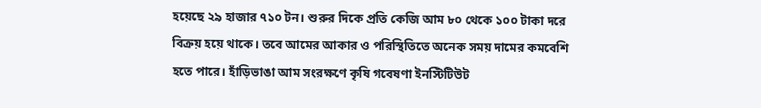হয়েছে ২৯ হাজার ৭১০ টন। শুরুর দিকে প্রতি কেজি আম ৮০ থেকে ১০০ টাকা দরে বিক্রয় হয়ে থাকে। তবে আমের আকার ও পরিস্থিতিতে অনেক সময় দামের কমবেশি হতে পারে। হাঁড়িভাঙা আম সংরক্ষণে কৃষি গবেষণা ইনস্টিটিউট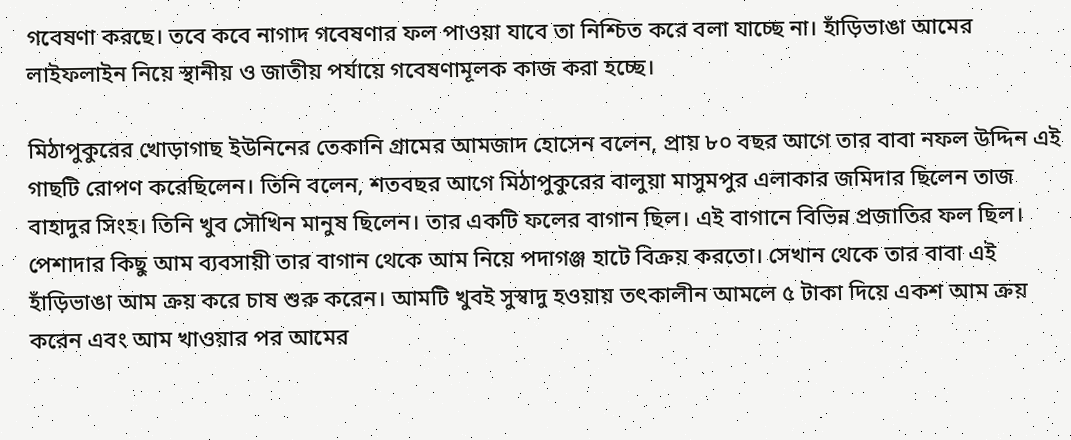গবেষণা করছে। তবে কবে নাগাদ গবেষণার ফল পাওয়া যাবে তা নিশ্চিত করে বলা যাচ্ছে না। হাঁড়িভাঙা আমের লাইফলাইন নিয়ে স্থানীয় ও জাতীয় পর্যায়ে গবেষণামূলক কাজ করা হচ্ছে।

মিঠাপুকুরের খোড়াগাছ ইউনিনের তেকানি গ্রামের আমজাদ হোসেন বলেন, প্রায় ৮০ বছর আগে তার বাবা নফল উদ্দিন এই গাছটি রোপণ করেছিলেন। তিনি বলেন, শতবছর আগে মিঠাপুকুরের বালুয়া মাসুমপুর এলাকার জমিদার ছিলেন তাজ বাহাদুর সিংহ। তিনি খুব সৌখিন মানুষ ছিলেন। তার একটি ফলের বাগান ছিল। এই বাগানে বিভিন্ন প্রজাতির ফল ছিল। পেশাদার কিছু আম ব্যবসায়ী তার বাগান থেকে আম নিয়ে পদাগঞ্জ হাটে বিক্রয় করতো। সেখান থেকে তার বাবা এই হাঁড়িভাঙা আম ক্রয় করে চাষ শুরু করেন। আমটি খুবই সুস্বাদু হওয়ায় তৎকালীন আমলে ৫ টাকা দিয়ে একশ আম ক্রয় করেন এবং আম খাওয়ার পর আমের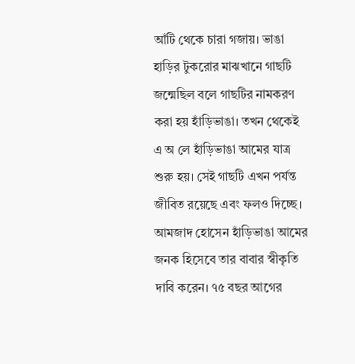আঁটি থেকে চারা গজায়। ভাঙা হাড়ির টুকরোর মাঝখানে গাছটি জন্মেছিল বলে গাছটির নামকরণ করা হয় হাঁড়িভাঙা। তখন থেকেই এ অ লে হাঁড়িভাঙা আমের যাত্র শুরু হয়। সেই গাছটি এখন পর্যন্ত জীবিত রয়েছে এবং ফলও দিচ্ছে। আমজাদ হোসেন হাঁড়িভাঙা আমের জনক হিসেবে তার বাবার স্বীকৃতি দাবি করেন। ৭৫ বছর আগের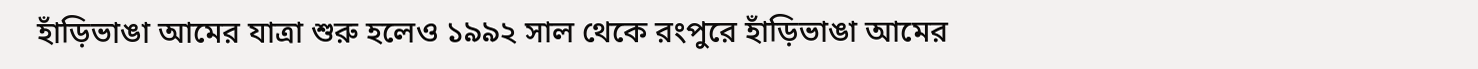হাঁড়িভাঙা আমের যাত্রা শুরু হলেও ১৯৯২ সাল থেকে রংপুরে হাঁড়িভাঙা আমের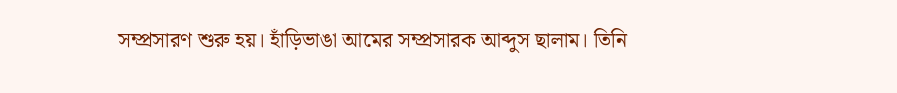সম্প্রসারণ শুরু হয়। হাঁড়িভাঙা আমের সম্প্রসারক আব্দুস ছালাম। তিনি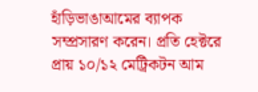হাঁড়িভাঙাআমের ব্যাপক সম্প্রসারণ করেন। প্রতি হেক্টরে প্রায় ১০/১২ মেট্রিকটন আম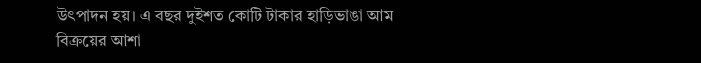উৎপাদন হয়। এ বছর দুইশত কোটি টাকার হাড়িভাঙা আম বিক্রয়ের আশা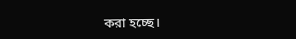করা হচ্ছে।